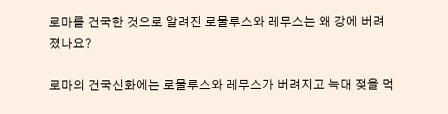로마를 건국한 것으로 알려진 로물루스와 레무스는 왜 강에 버려졌나요?

로마의 건국신화에는 로물루스와 레무스가 버려지고 늑대 젖을 먹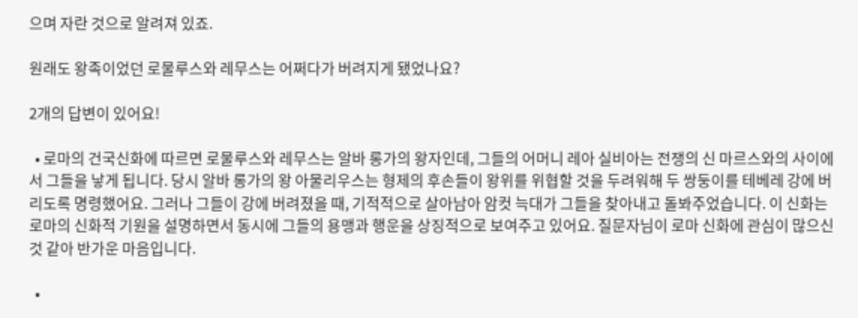으며 자란 것으로 알려져 있죠.

원래도 왕족이었던 로물루스와 레무스는 어쩌다가 버려지게 됐었나요?

2개의 답변이 있어요!

  • 로마의 건국신화에 따르면 로물루스와 레무스는 알바 롱가의 왕자인데, 그들의 어머니 레아 실비아는 전쟁의 신 마르스와의 사이에서 그들을 낳게 됩니다. 당시 알바 롱가의 왕 아물리우스는 형제의 후손들이 왕위를 위협할 것을 두려워해 두 쌍둥이를 테베레 강에 버리도록 명령했어요. 그러나 그들이 강에 버려졌을 때, 기적적으로 살아남아 암컷 늑대가 그들을 찾아내고 돌봐주었습니다. 이 신화는 로마의 신화적 기원을 설명하면서 동시에 그들의 용맹과 행운을 상징적으로 보여주고 있어요. 질문자님이 로마 신화에 관심이 많으신 것 같아 반가운 마음입니다.

  •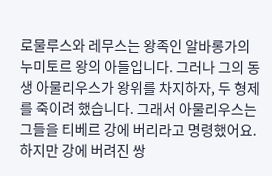로물루스와 레무스는 왕족인 알바롱가의 누미토르 왕의 아들입니다. 그러나 그의 동생 아물리우스가 왕위를 차지하자, 두 형제를 죽이려 했습니다. 그래서 아물리우스는 그들을 티베르 강에 버리라고 명령했어요. 하지만 강에 버려진 쌍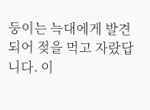둥이는 늑대에게 발견되어 젖을 먹고 자랐답니다. 이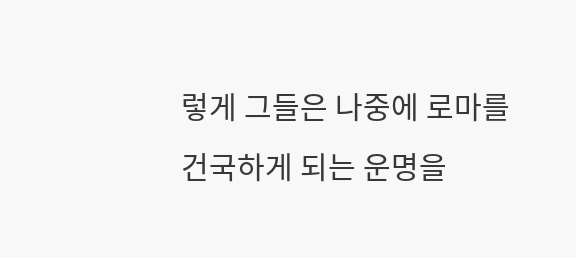렇게 그들은 나중에 로마를 건국하게 되는 운명을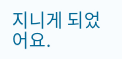지니게 되었어요.